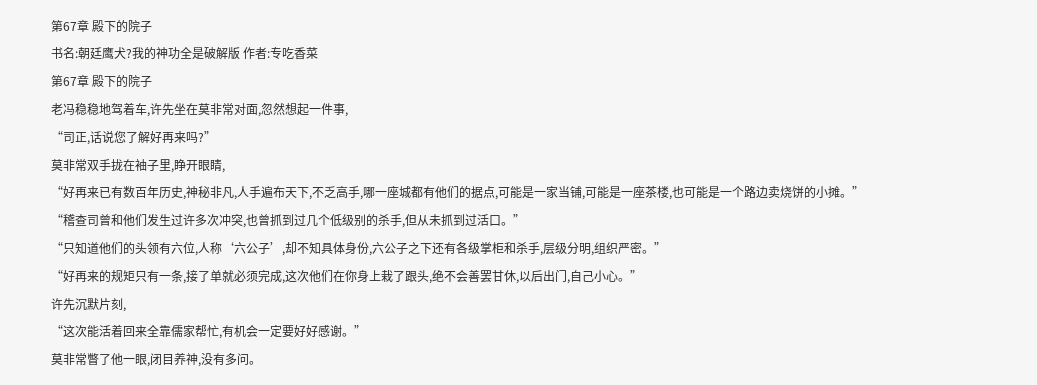第67章 殿下的院子
书名:朝廷鹰犬?我的神功全是破解版 作者:专吃香菜
第67章 殿下的院子
老冯稳稳地驾着车,许先坐在莫非常对面,忽然想起一件事,
“司正,话说您了解好再来吗?”
莫非常双手拢在袖子里,睁开眼睛,
“好再来已有数百年历史,神秘非凡,人手遍布天下,不乏高手,哪一座城都有他们的据点,可能是一家当铺,可能是一座茶楼,也可能是一个路边卖烧饼的小摊。”
“稽查司曾和他们发生过许多次冲突,也曾抓到过几个低级别的杀手,但从未抓到过活口。”
“只知道他们的头领有六位,人称‘六公子’,却不知具体身份,六公子之下还有各级掌柜和杀手,层级分明,组织严密。”
“好再来的规矩只有一条,接了单就必须完成,这次他们在你身上栽了跟头,绝不会善罢甘休,以后出门,自己小心。”
许先沉默片刻,
“这次能活着回来全靠儒家帮忙,有机会一定要好好感谢。”
莫非常瞥了他一眼,闭目养神,没有多问。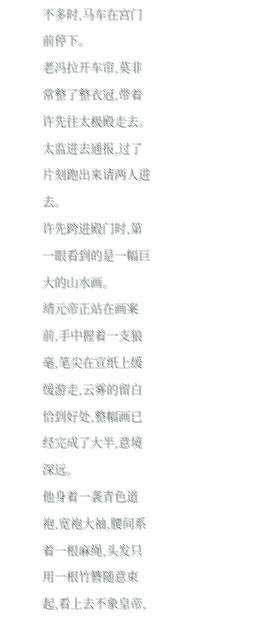不多时,马车在宫门前停下。
老冯拉开车帘,莫非常整了整衣冠,带着许先往太极殿走去。
太监进去通报,过了片刻跑出来请两人进去。
许先跨进殿门时,第一眼看到的是一幅巨大的山水画。
靖元帝正站在画案前,手中握着一支狼毫,笔尖在宣纸上缓缓游走,云雾的留白恰到好处,整幅画已经完成了大半,意境深远。
他身着一袭青色道袍,宽袍大袖,腰间系着一根麻绳,头发只用一根竹簪随意束起,看上去不象皇帝,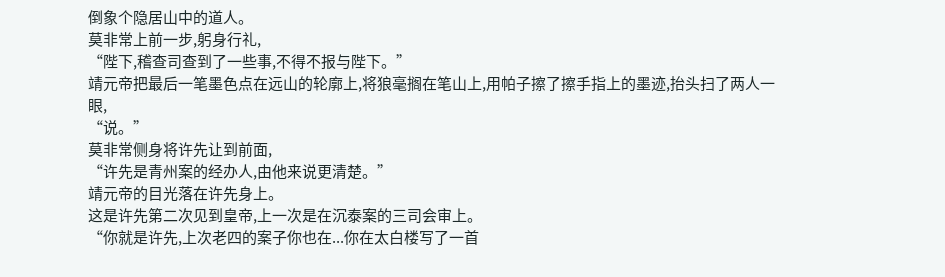倒象个隐居山中的道人。
莫非常上前一步,躬身行礼,
“陛下,稽查司查到了一些事,不得不报与陛下。”
靖元帝把最后一笔墨色点在远山的轮廓上,将狼毫搁在笔山上,用帕子擦了擦手指上的墨迹,抬头扫了两人一眼,
“说。”
莫非常侧身将许先让到前面,
“许先是青州案的经办人,由他来说更清楚。”
靖元帝的目光落在许先身上。
这是许先第二次见到皇帝,上一次是在沉泰案的三司会审上。
“你就是许先,上次老四的案子你也在...你在太白楼写了一首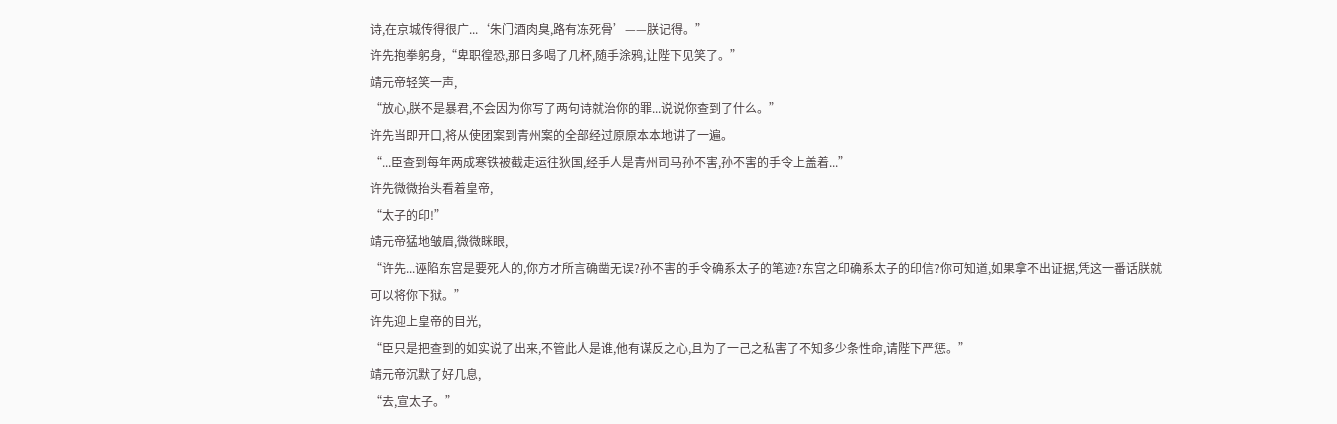诗,在京城传得很广...‘朱门酒肉臭,路有冻死骨’——朕记得。”
许先抱拳躬身,“卑职徨恐,那日多喝了几杯,随手涂鸦,让陛下见笑了。”
靖元帝轻笑一声,
“放心,朕不是暴君,不会因为你写了两句诗就治你的罪...说说你查到了什么。”
许先当即开口,将从使团案到青州案的全部经过原原本本地讲了一遍。
“...臣查到每年两成寒铁被截走运往狄国,经手人是青州司马孙不害,孙不害的手令上盖着...”
许先微微抬头看着皇帝,
“太子的印!”
靖元帝猛地皱眉,微微眯眼,
“许先...诬陷东宫是要死人的,你方才所言确凿无误?孙不害的手令确系太子的笔迹?东宫之印确系太子的印信?你可知道,如果拿不出证据,凭这一番话朕就可以将你下狱。”
许先迎上皇帝的目光,
“臣只是把查到的如实说了出来,不管此人是谁,他有谋反之心,且为了一己之私害了不知多少条性命,请陛下严惩。”
靖元帝沉默了好几息,
“去,宣太子。”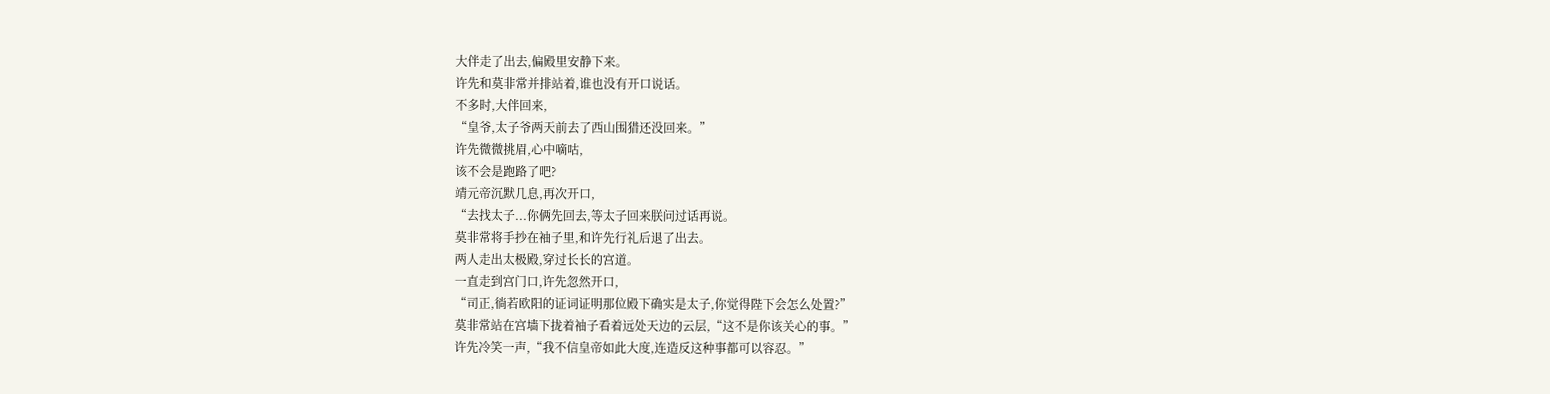大伴走了出去,偏殿里安静下来。
许先和莫非常并排站着,谁也没有开口说话。
不多时,大伴回来,
“皇爷,太子爷两天前去了西山围猎还没回来。”
许先微微挑眉,心中嘀咕,
该不会是跑路了吧?
靖元帝沉默几息,再次开口,
“去找太子...你俩先回去,等太子回来朕问过话再说。
莫非常将手抄在袖子里,和许先行礼后退了出去。
两人走出太极殿,穿过长长的宫道。
一直走到宫门口,许先忽然开口,
“司正,徜若欧阳的证词证明那位殿下确实是太子,你觉得陛下会怎么处置?”
莫非常站在宫墙下拢着袖子看着远处天边的云层,“这不是你该关心的事。”
许先冷笑一声,“我不信皇帝如此大度,连造反这种事都可以容忍。”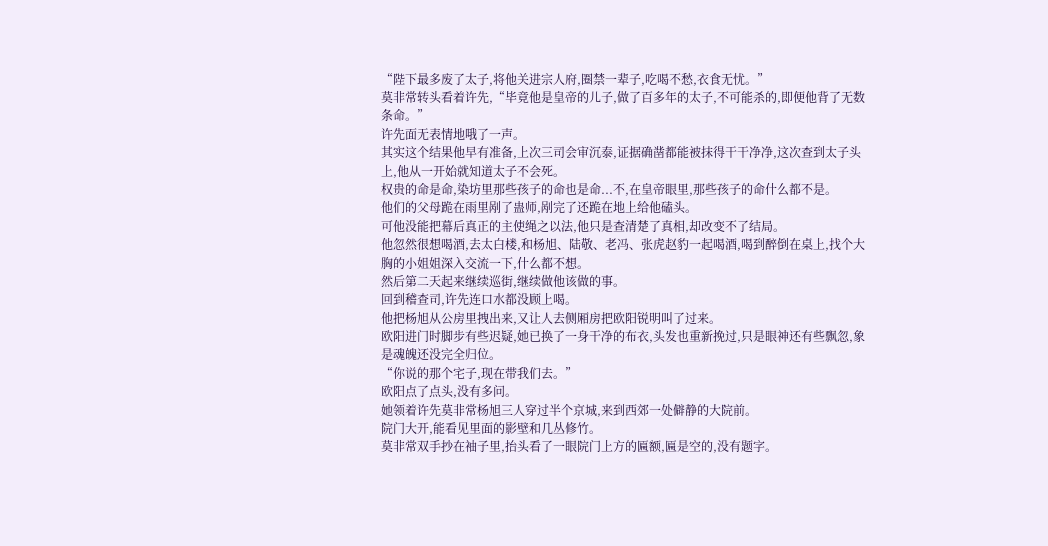“陛下最多废了太子,将他关进宗人府,圈禁一辈子,吃喝不愁,衣食无忧。”
莫非常转头看着许先,“毕竟他是皇帝的儿子,做了百多年的太子,不可能杀的,即便他背了无数条命。”
许先面无表情地哦了一声。
其实这个结果他早有准备,上次三司会审沉泰,证据确凿都能被抹得干干净净,这次查到太子头上,他从一开始就知道太子不会死。
权贵的命是命,染坊里那些孩子的命也是命...不,在皇帝眼里,那些孩子的命什么都不是。
他们的父母跪在雨里剐了蛊师,剐完了还跪在地上给他磕头。
可他没能把幕后真正的主使绳之以法,他只是查清楚了真相,却改变不了结局。
他忽然很想喝酒,去太白楼,和杨旭、陆敬、老冯、张虎赵豹一起喝酒,喝到醉倒在桌上,找个大胸的小姐姐深入交流一下,什么都不想。
然后第二天起来继续巡街,继续做他该做的事。
回到稽查司,许先连口水都没顾上喝。
他把杨旭从公房里拽出来,又让人去侧厢房把欧阳锐明叫了过来。
欧阳进门时脚步有些迟疑,她已换了一身干净的布衣,头发也重新挽过,只是眼神还有些飘忽,象是魂魄还没完全归位。
“你说的那个宅子,现在带我们去。”
欧阳点了点头,没有多问。
她领着许先莫非常杨旭三人穿过半个京城,来到西郊一处僻静的大院前。
院门大开,能看见里面的影壁和几丛修竹。
莫非常双手抄在袖子里,抬头看了一眼院门上方的匾额,匾是空的,没有题字。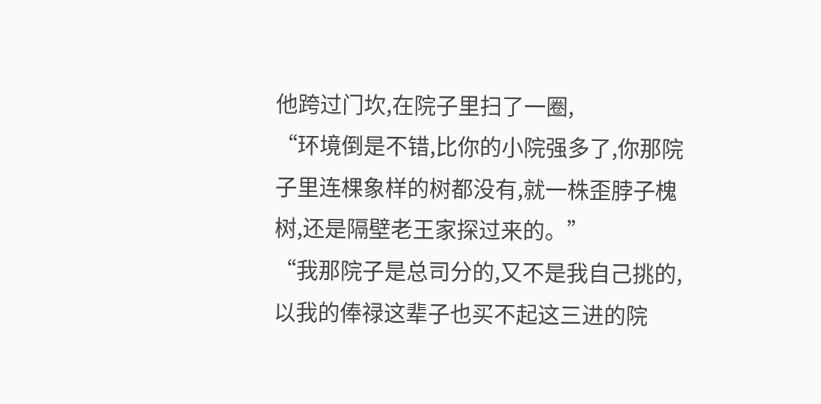他跨过门坎,在院子里扫了一圈,
“环境倒是不错,比你的小院强多了,你那院子里连棵象样的树都没有,就一株歪脖子槐树,还是隔壁老王家探过来的。”
“我那院子是总司分的,又不是我自己挑的,以我的俸禄这辈子也买不起这三进的院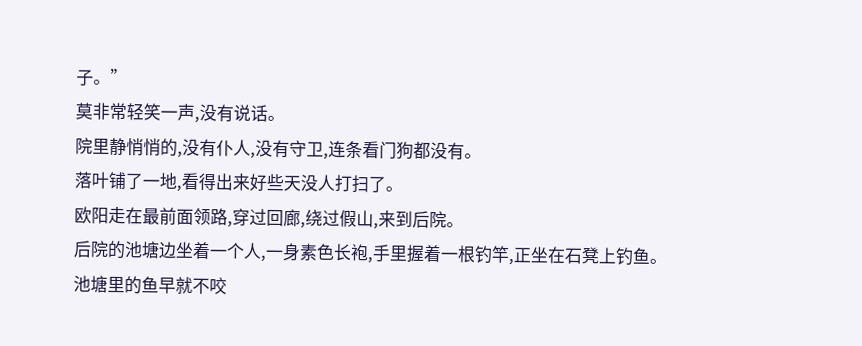子。”
莫非常轻笑一声,没有说话。
院里静悄悄的,没有仆人,没有守卫,连条看门狗都没有。
落叶铺了一地,看得出来好些天没人打扫了。
欧阳走在最前面领路,穿过回廊,绕过假山,来到后院。
后院的池塘边坐着一个人,一身素色长袍,手里握着一根钓竿,正坐在石凳上钓鱼。
池塘里的鱼早就不咬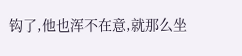钩了,他也浑不在意,就那么坐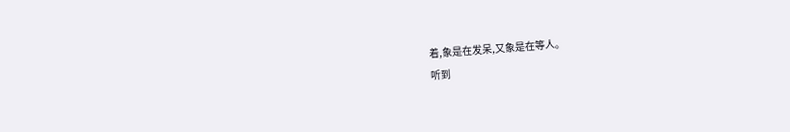着,象是在发呆,又象是在等人。
听到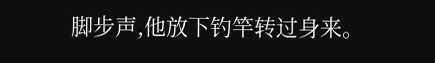脚步声,他放下钓竿转过身来。